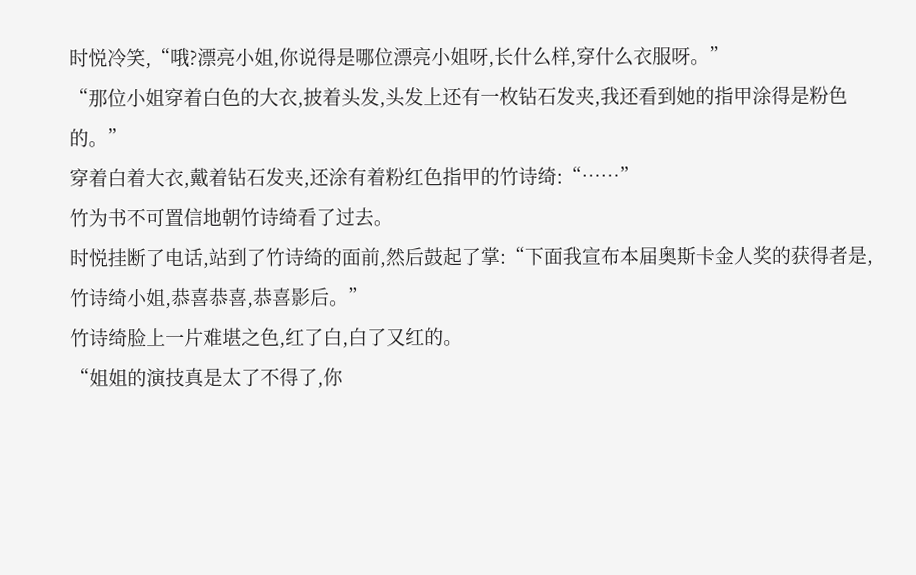时悦冷笑,“哦?漂亮小姐,你说得是哪位漂亮小姐呀,长什么样,穿什么衣服呀。”
“那位小姐穿着白色的大衣,披着头发,头发上还有一枚钻石发夹,我还看到她的指甲涂得是粉色的。”
穿着白着大衣,戴着钻石发夹,还涂有着粉红色指甲的竹诗绮:“……”
竹为书不可置信地朝竹诗绮看了过去。
时悦挂断了电话,站到了竹诗绮的面前,然后鼓起了掌:“下面我宣布本届奥斯卡金人奖的获得者是,竹诗绮小姐,恭喜恭喜,恭喜影后。”
竹诗绮脸上一片难堪之色,红了白,白了又红的。
“姐姐的演技真是太了不得了,你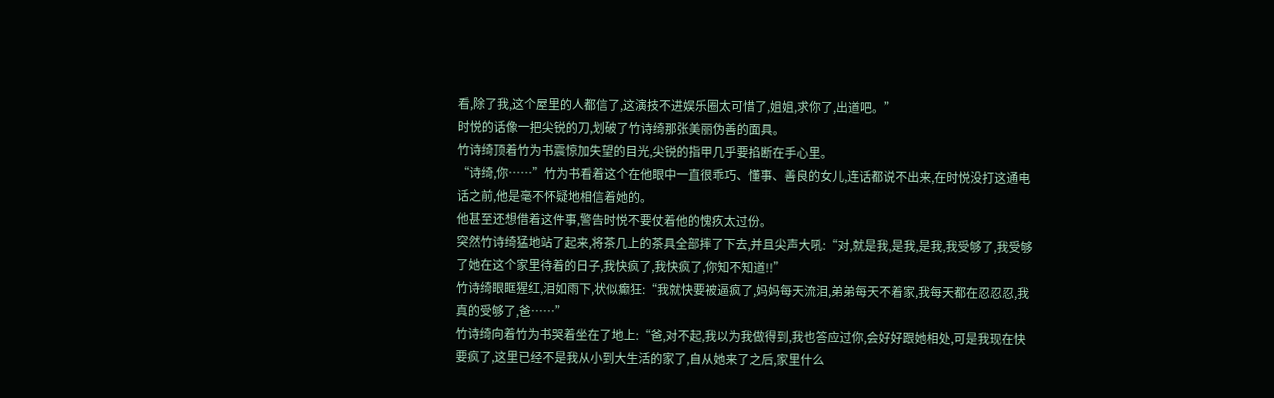看,除了我,这个屋里的人都信了,这演技不进娱乐圈太可惜了,姐姐,求你了,出道吧。”
时悦的话像一把尖锐的刀,划破了竹诗绮那张美丽伪善的面具。
竹诗绮顶着竹为书震惊加失望的目光,尖锐的指甲几乎要掐断在手心里。
“诗绮,你……”竹为书看着这个在他眼中一直很乖巧、懂事、善良的女儿,连话都说不出来,在时悦没打这通电话之前,他是毫不怀疑地相信着她的。
他甚至还想借着这件事,警告时悦不要仗着他的愧疚太过份。
突然竹诗绮猛地站了起来,将茶几上的茶具全部摔了下去,并且尖声大吼:“对,就是我,是我,是我,我受够了,我受够了她在这个家里待着的日子,我快疯了,我快疯了,你知不知道!!”
竹诗绮眼眶猩红,泪如雨下,状似癫狂:“我就快要被逼疯了,妈妈每天流泪,弟弟每天不着家,我每天都在忍忍忍,我真的受够了,爸……”
竹诗绮向着竹为书哭着坐在了地上:“爸,对不起,我以为我做得到,我也答应过你,会好好跟她相处,可是我现在快要疯了,这里已经不是我从小到大生活的家了,自从她来了之后,家里什么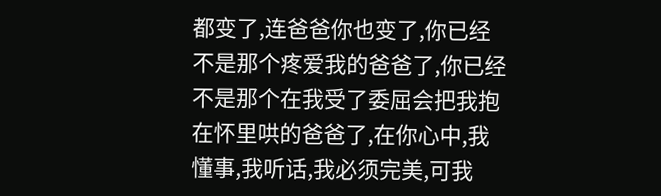都变了,连爸爸你也变了,你已经不是那个疼爱我的爸爸了,你已经不是那个在我受了委屈会把我抱在怀里哄的爸爸了,在你心中,我懂事,我听话,我必须完美,可我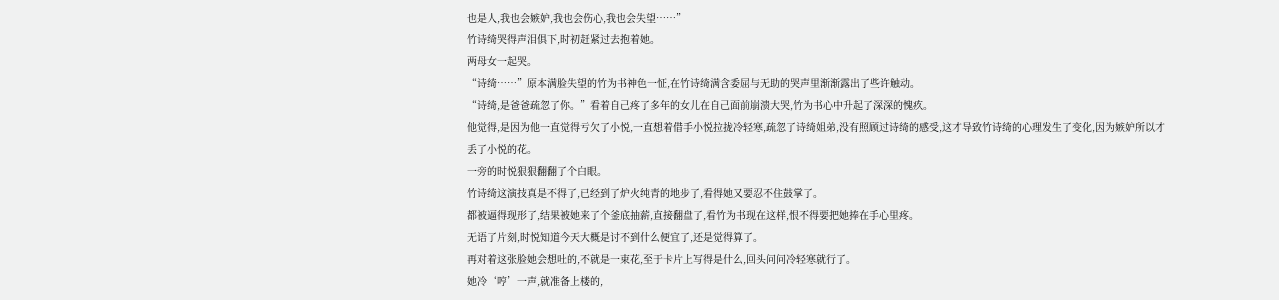也是人,我也会嫉妒,我也会伤心,我也会失望……”
竹诗绮哭得声泪俱下,时初赶紧过去抱着她。
两母女一起哭。
“诗绮……”原本满脸失望的竹为书神色一怔,在竹诗绮满含委屈与无助的哭声里渐渐露出了些许触动。
“诗绮,是爸爸疏忽了你。”看着自己疼了多年的女儿在自己面前崩溃大哭,竹为书心中升起了深深的愧疚。
他觉得,是因为他一直觉得亏欠了小悦,一直想着借手小悦拉拢冷轻寒,疏忽了诗绮姐弟,没有照顾过诗绮的感受,这才导致竹诗绮的心理发生了变化,因为嫉妒所以才丢了小悦的花。
一旁的时悦狠狠翻翻了个白眼。
竹诗绮这演技真是不得了,已经到了炉火纯青的地步了,看得她又要忍不住鼓掌了。
都被逼得现形了,结果被她来了个釜底抽薪,直接翻盘了,看竹为书现在这样,恨不得要把她捧在手心里疼。
无语了片刻,时悦知道今天大概是讨不到什么便宜了,还是觉得算了。
再对着这张脸她会想吐的,不就是一束花,至于卡片上写得是什么,回头问问冷轻寒就行了。
她冷‘哼’一声,就准备上楼的,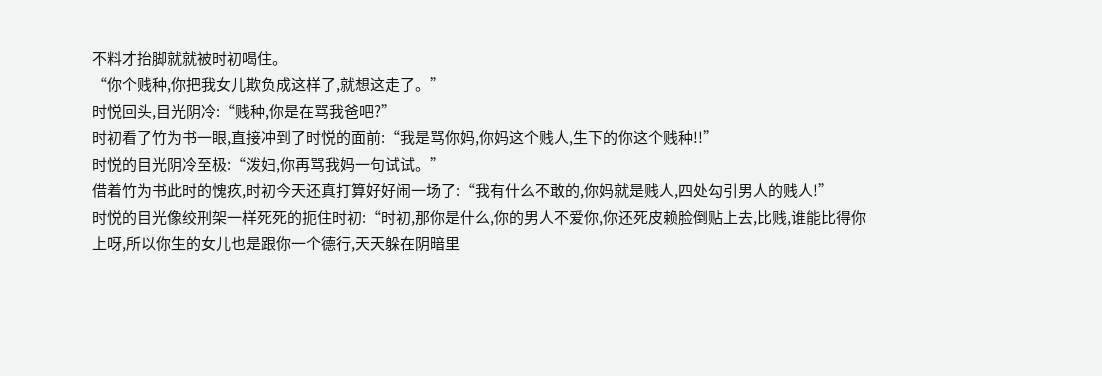不料才抬脚就就被时初喝住。
“你个贱种,你把我女儿欺负成这样了,就想这走了。”
时悦回头,目光阴冷:“贱种,你是在骂我爸吧?”
时初看了竹为书一眼,直接冲到了时悦的面前:“我是骂你妈,你妈这个贱人,生下的你这个贱种!!”
时悦的目光阴冷至极:“泼妇,你再骂我妈一句试试。”
借着竹为书此时的愧疚,时初今天还真打算好好闹一场了:“我有什么不敢的,你妈就是贱人,四处勾引男人的贱人!”
时悦的目光像绞刑架一样死死的扼住时初:“时初,那你是什么,你的男人不爱你,你还死皮赖脸倒贴上去,比贱,谁能比得你上呀,所以你生的女儿也是跟你一个德行,天天躲在阴暗里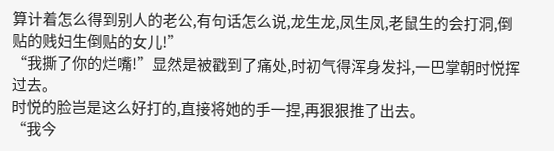算计着怎么得到别人的老公,有句话怎么说,龙生龙,凤生凤,老鼠生的会打洞,倒贴的贱妇生倒贴的女儿!”
“我撕了你的烂嘴!”显然是被戳到了痛处,时初气得浑身发抖,一巴掌朝时悦挥过去。
时悦的脸岂是这么好打的,直接将她的手一捏,再狠狠推了出去。
“我今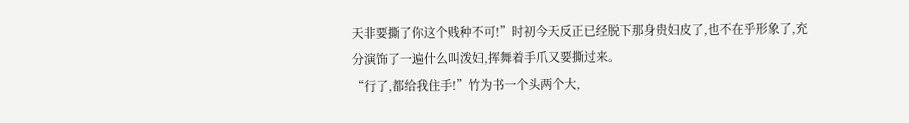天非要撕了你这个贱种不可!”时初今天反正已经脱下那身贵妇皮了,也不在乎形象了,充分演饰了一遍什么叫泼妇,挥舞着手爪又要撕过来。
“行了,都给我住手!”竹为书一个头两个大,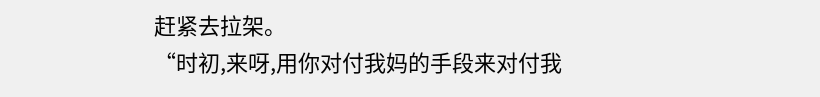赶紧去拉架。
“时初,来呀,用你对付我妈的手段来对付我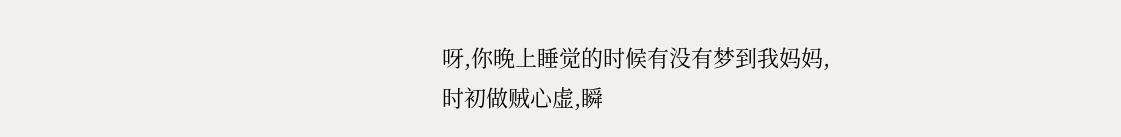呀,你晚上睡觉的时候有没有梦到我妈妈,
时初做贼心虚,瞬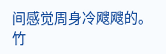间感觉周身冷飕飕的。
竹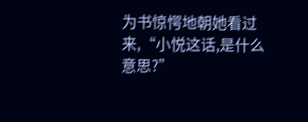为书惊愕地朝她看过来,“小悦这话,是什么意思?”